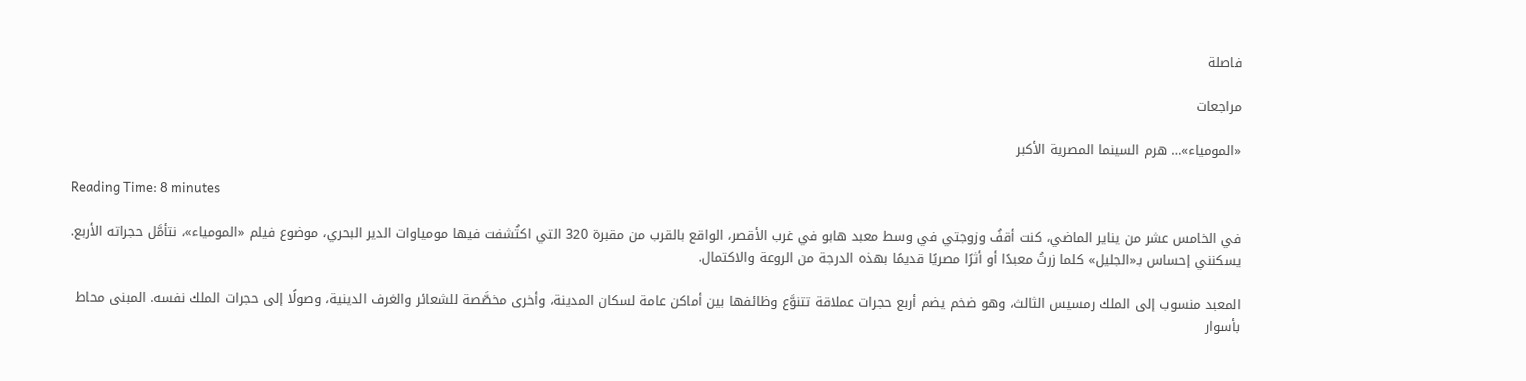فاصلة

مراجعات

«المومياء»… هرم السينما المصرية الأكبر

Reading Time: 8 minutes

في الخامس عشر من يناير الماضي، كنت أقفُ وزوجتي في وسط معبد هابو في غرب الأقصر، الواقع بالقرب من مقبرة 320 التي اكتُشفت فيها مومياوات الدير البحري، موضوع فيلم «المومياء»، نتأمَّل حجراته الأربع. يسكنني إحساس بـ«الجليل» كلما زرتُ معبدًا أو أثرًا مصريًا قديمًا بهذه الدرجة من الروعة والاكتمال.

المعبد منسوب إلى الملك رمسيس الثالث، وهو ضخم يضم أربع حجرات عملاقة تتنوَّع وظائفها بين أماكن عامة لسكان المدينة، وأخرى مخصَّصة للشعائر والغرف الدينية، وصولًا إلى حجرات الملك نفسه. المبنى محاط بأسوار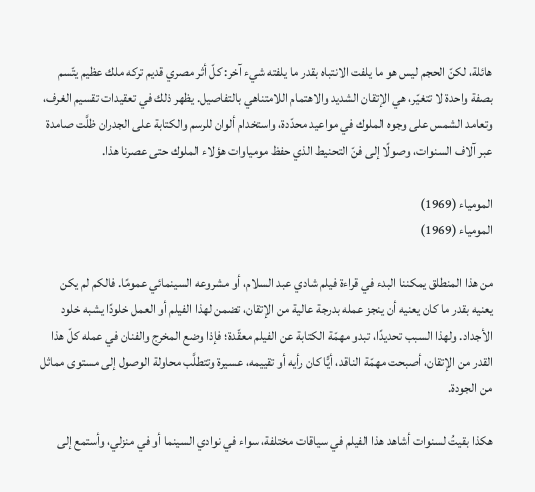هائلة، لكنّ الحجم ليس هو ما يلفت الانتباه بقدر ما يلفته شيء آخر: كلّ أثر مصري قديم تركه ملك عظيم يتّسم بصفة واحدة لا تتغيّر، هي الإتقان الشديد والاهتمام اللامتناهي بالتفاصيل. يظهر ذلك في تعقيدات تقسيم الغرف، وتعامد الشمس على وجوه الملوك في مواعيد محدّدة، واستخدام ألوان للرسم والكتابة على الجدران ظلَّت صامدة عبر آلاف السنوات، وصولًا إلى فنّ التحنيط الذي حفظ مومياوات هؤلاء الملوك حتى عصرنا هذا.

المومياء (1969)
المومياء (1969)

من هذا المنطلق يمكننا البدء في قراءة فيلم شادي عبد السلام، أو مشروعه السينمائي عمومًا. فالكم لم يكن يعنيه بقدر ما كان يعنيه أن ينجز عمله بدرجة عالية من الإتقان، تضمن لهذا الفيلم أو العمل خلودًا يشبه خلود الأجداد. ولهذا السبب تحديدًا، تبدو مهمّة الكتابة عن الفيلم معقّدة؛ فإذا وضع المخرج والفنان في عمله كلّ هذا القدر من الإتقان، أصبحت مهمّة الناقد، أيًّا كان رأيه أو تقييمه، عسيرة وتتطلَّب محاولة الوصول إلى مستوى مماثل من الجودة.

هكذا بقيتُ لسنوات أشاهد هذا الفيلم في سياقات مختلفة، سواء في نوادي السينما أو في منزلي، وأستمع إلى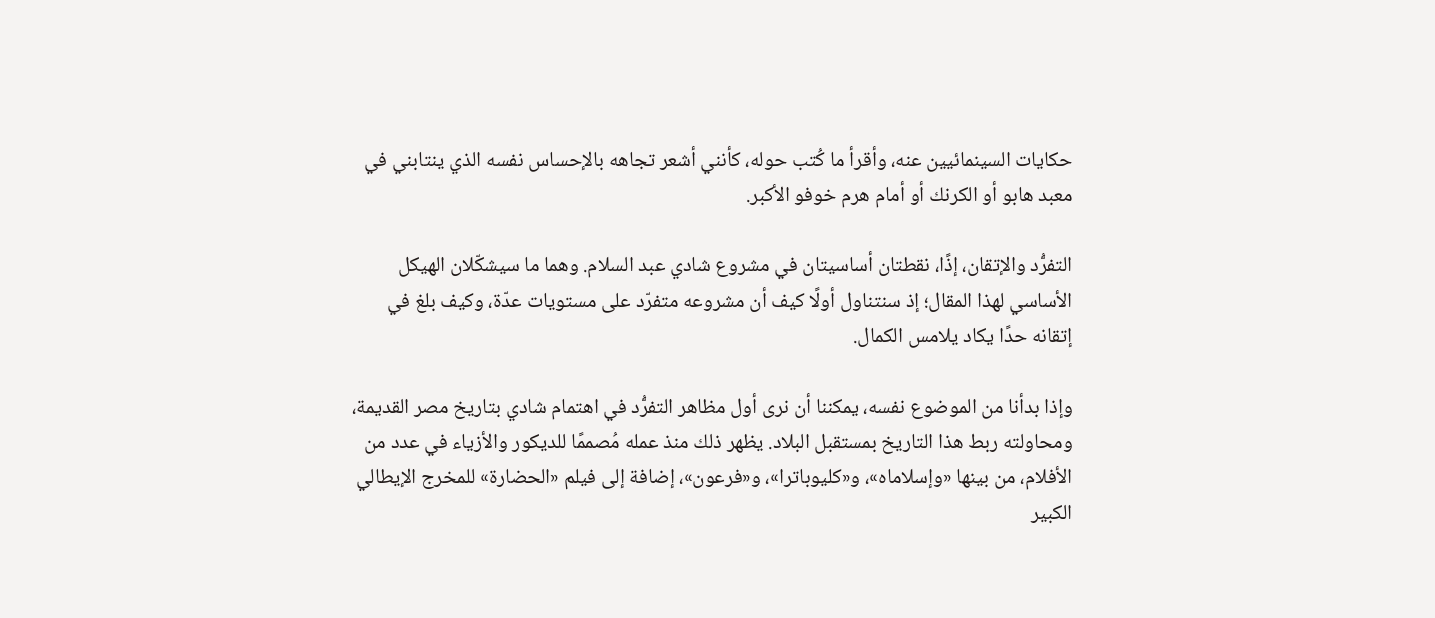حكايات السينمائيين عنه، وأقرأ ما كُتب حوله، كأنني أشعر تجاهه بالإحساس نفسه الذي ينتابني في معبد هابو أو الكرنك أو أمام هرم خوفو الأكبر.

التفرُّد والإتقان، إذًا، نقطتان أساسيتان في مشروع شادي عبد السلام. وهما ما سيشكّلان الهيكل الأساسي لهذا المقال؛ إذ سنتناول أولًا كيف أن مشروعه متفرّد على مستويات عدّة، وكيف بلغ في إتقانه حدًا يكاد يلامس الكمال.

وإذا بدأنا من الموضوع نفسه، يمكننا أن نرى أول مظاهر التفرُّد في اهتمام شادي بتاريخ مصر القديمة، ومحاولته ربط هذا التاريخ بمستقبل البلاد. يظهر ذلك منذ عمله مُصممًا للديكور والأزياء في عدد من الأفلام، من بينها «وإسلاماه»، و«كليوباترا»، و«فرعون»، إضافة إلى فيلم «الحضارة» للمخرج الإيطالي الكبير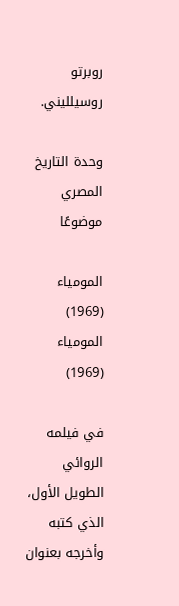روبرتو روسيلليني.

وحدة التاريخ المصري موضوعًا

المومياء (1969)
المومياء (1969)

في فيلمه الروائي الطويل الأول، الذي كتبه وأخرجه بعنوان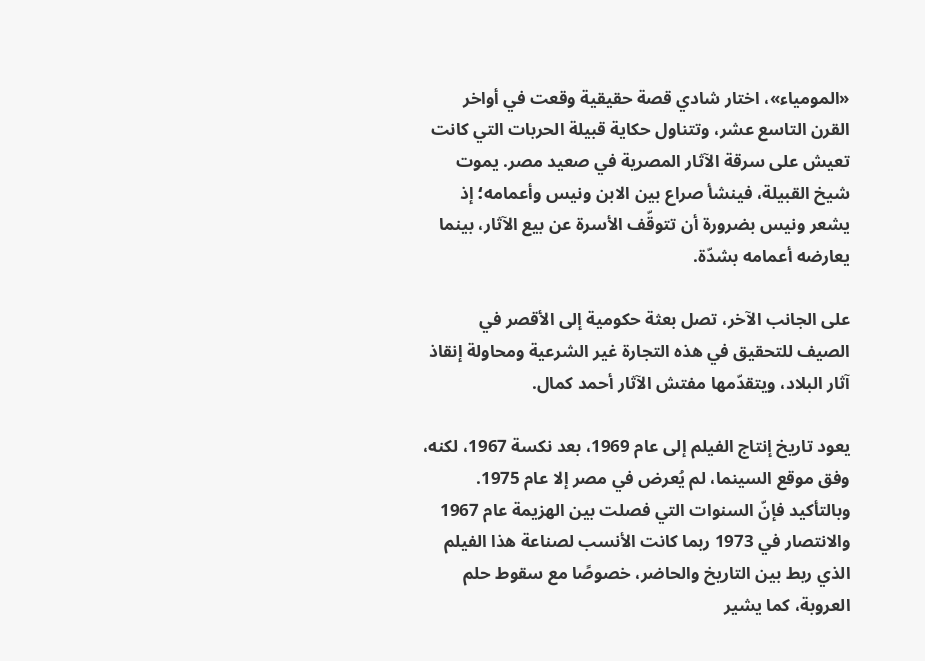«المومياء»، اختار شادي قصة حقيقية وقعت في أواخر القرن التاسع عشر، وتتناول حكاية قبيلة الحربات التي كانت تعيش على سرقة الآثار المصرية في صعيد مصر. يموت شيخ القبيلة، فينشأ صراع بين الابن ونيس وأعمامه؛ إذ يشعر ونيس بضرورة أن تتوقّف الأسرة عن بيع الآثار، بينما يعارضه أعمامه بشدّة.

على الجانب الآخر، تصل بعثة حكومية إلى الأقصر في الصيف للتحقيق في هذه التجارة غير الشرعية ومحاولة إنقاذ آثار البلاد، ويتقدّمها مفتش الآثار أحمد كمال.

يعود تاريخ إنتاج الفيلم إلى عام 1969، بعد نكسة 1967، لكنه، وفق موقع السينما، لم يُعرض في مصر إلا عام 1975. وبالتأكيد فإنّ السنوات التي فصلت بين الهزيمة عام 1967 والانتصار في 1973 ربما كانت الأنسب لصناعة هذا الفيلم الذي ربط بين التاريخ والحاضر، خصوصًا مع سقوط حلم العروبة، كما يشير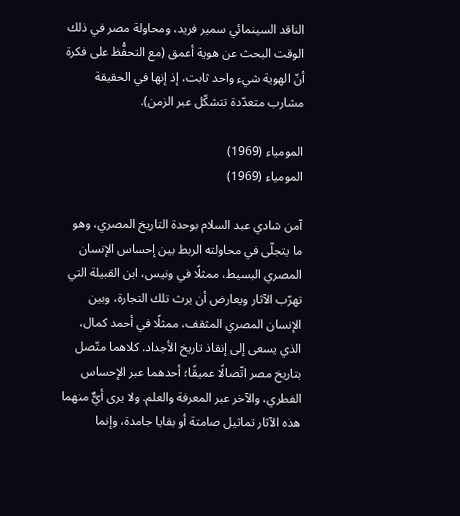الناقد السينمائي سمير فريد، ومحاولة مصر في ذلك الوقت البحث عن هوية أعمق (مع التحفُّظ على فكرة أنّ الهوية شيء واحد ثابت، إذ إنها في الحقيقة مشارب متعدّدة تتشكّل عبر الزمن).

المومياء (1969)
المومياء (1969)

آمن شادي عبد السلام بوحدة التاريخ المصري، وهو ما يتجلّى في محاولته الربط بين إحساس الإنسان المصري البسيط، ممثلًا في ونيس، ابن القبيلة التي تهرّب الآثار ويعارض أن يرث تلك التجارة، وبين الإنسان المصري المثقف، ممثلًا في أحمد كمال، الذي يسعى إلى إنقاذ تاريخ الأجداد. كلاهما متّصل بتاريخ مصر اتّصالًا عميقًا؛ أحدهما عبر الإحساس الفطري، والآخر عبر المعرفة والعلم. ولا يرى أيٌّ منهما هذه الآثار تماثيل صامتة أو بقايا جامدة، وإنما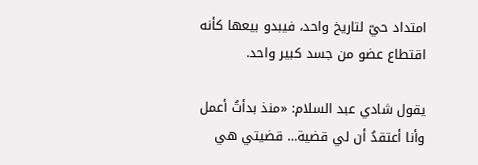امتداد حيّ لتاريخ واحد، فيبدو بيعها كأنه اقتطاع عضو من جسد كبير واحد.

يقول شادي عبد السلام: «منذ بدأتُ أعمل وأنا أعتقدُ أن لي قضية… قضيتي هي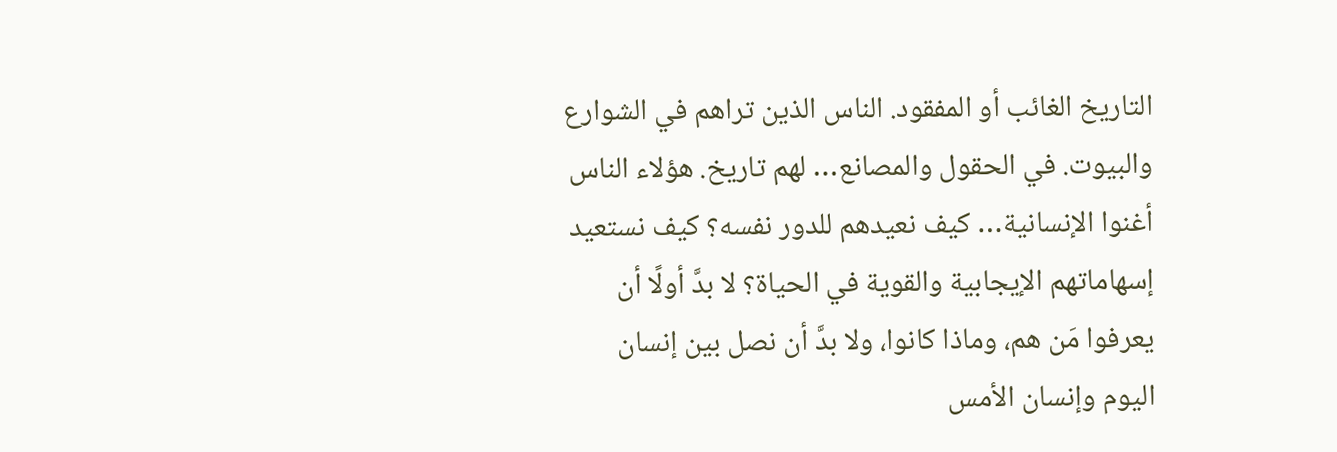التاريخ الغائب أو المفقود. الناس الذين تراهم في الشوارع والبيوت. في الحقول والمصانع… لهم تاريخ. هؤلاء الناس أغنوا الإنسانية… كيف نعيدهم للدور نفسه؟ كيف نستعيد إسهاماتهم الإيجابية والقوية في الحياة؟ لا بدَّ أولًا أن يعرفوا مَن هم، وماذا كانوا، ولا بدَّ أن نصل بين إنسان اليوم وإنسان الأمس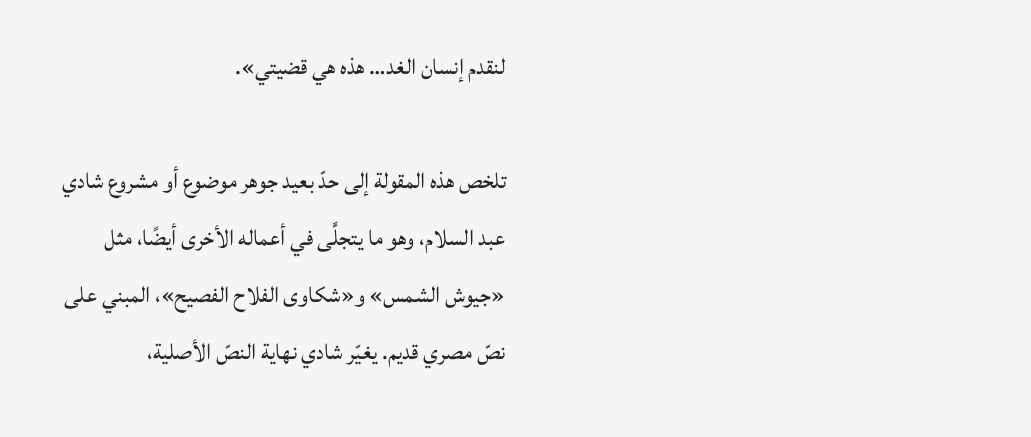لنقدم إنسان الغد… هذه هي قضيتي».

تلخص هذه المقولة إلى حدّ بعيد جوهر موضوع أو مشروع شادي عبد السلام، وهو ما يتجلَّى في أعماله الأخرى أيضًا، مثل «جيوش الشمس» و«شكاوى الفلاح الفصيح»، المبني على نصّ مصري قديم. يغيّر شادي نهاية النصّ الأصلية،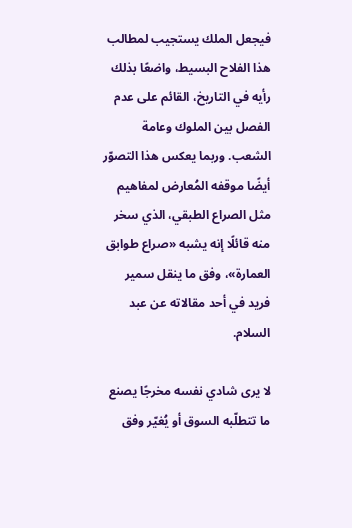فيجعل الملك يستجيب لمطالب هذا الفلاح البسيط، واضعًا بذلك رأيه في التاريخ، القائم على عدم الفصل بين الملوك وعامة الشعب. وربما يعكس هذا التصوّر أيضًا موقفه المُعارض لمفاهيم مثل الصراع الطبقي، الذي سخر منه قائلًا إنه يشبه «صراع طوابق العمارة»، وفق ما ينقل سمير فريد في أحد مقالاته عن عبد السلام.

لا يرى شادي نفسه مخرجًا يصنع ما تتطلّبه السوق أو يُغيّر وفق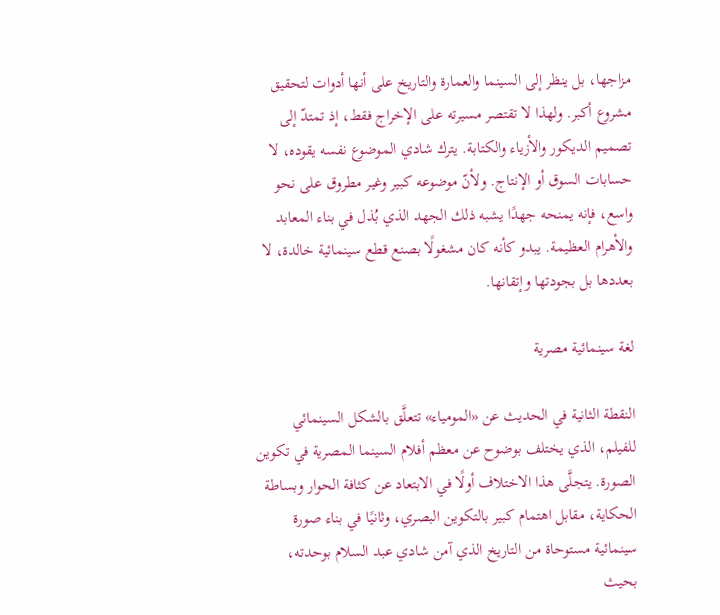مزاجها، بل ينظر إلى السينما والعمارة والتاريخ على أنها أدوات لتحقيق مشروع أكبر. ولهذا لا تقتصر مسيرته على الإخراج فقط، إذ تمتدّ إلى تصميم الديكور والأزياء والكتابة. يترك شادي الموضوع نفسه يقوده، لا حسابات السوق أو الإنتاج. ولأنّ موضوعه كبير وغير مطروق على نحو واسع، فإنه يمنحه جهدًا يشبه ذلك الجهد الذي بُذل في بناء المعابد والأهرام العظيمة. يبدو كأنه كان مشغولًا بصنع قطع سينمائية خالدة، لا بعددها بل بجودتها وإتقانها.

لغة سينمائية مصرية

النقطة الثانية في الحديث عن «المومياء» تتعلَّق بالشكل السينمائي للفيلم، الذي يختلف بوضوح عن معظم أفلام السينما المصرية في تكوين الصورة. يتجلَّى هذا الاختلاف أولًا في الابتعاد عن كثافة الحوار وبساطة الحكاية، مقابل اهتمام كبير بالتكوين البصري، وثانيًا في بناء صورة سينمائية مستوحاة من التاريخ الذي آمن شادي عبد السلام بوحدته، بحيث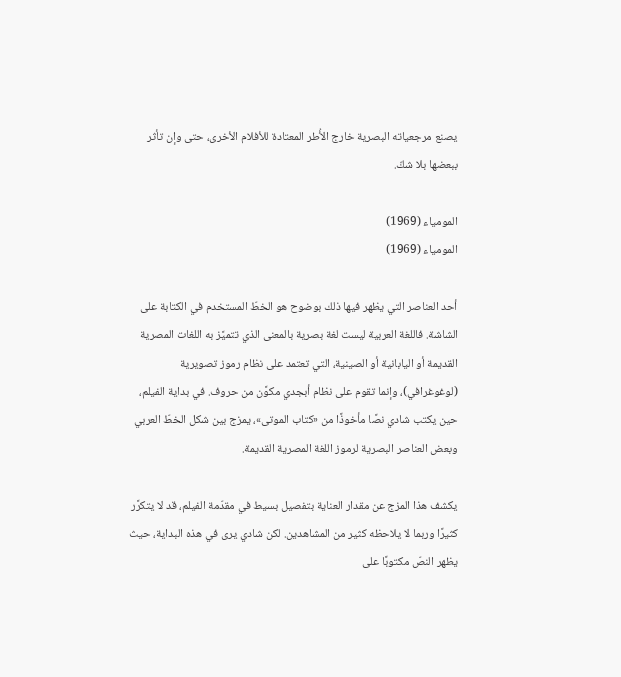يصنع مرجعياته البصرية خارج الأُطر المعتادة للأفلام الأخرى، حتى وإن تأثر ببعضها بلا شكّ.

المومياء (1969)
المومياء (1969)

أحد العناصر التي يظهر فيها ذلك بوضوح هو الخطّ المستخدم في الكتابة على الشاشة. فاللغة العربية ليست لغة بصرية بالمعنى الذي تتميَّز به اللغات المصرية القديمة أو اليابانية أو الصينية، التي تعتمد على نظام رموز تصويرية (لوغوغرافي)، وإنما تقوم على نظام أبجدي مكوَّن من حروف. في بداية الفيلم، حين يكتب شادي نصًا مأخوذًا من «كتاب الموتى»، يمزج بين شكل الخطّ العربي وبعض العناصر البصرية لرموز اللغة المصرية القديمة.

يكشف هذا المزج عن مقدار العناية بتفصيل بسيط في مقدّمة الفيلم، قد لا يتكرَّر كثيرًا وربما لا يلاحظه كثير من المشاهدين. لكن شادي يرى في هذه البداية، حيث يظهر النصّ مكتوبًا على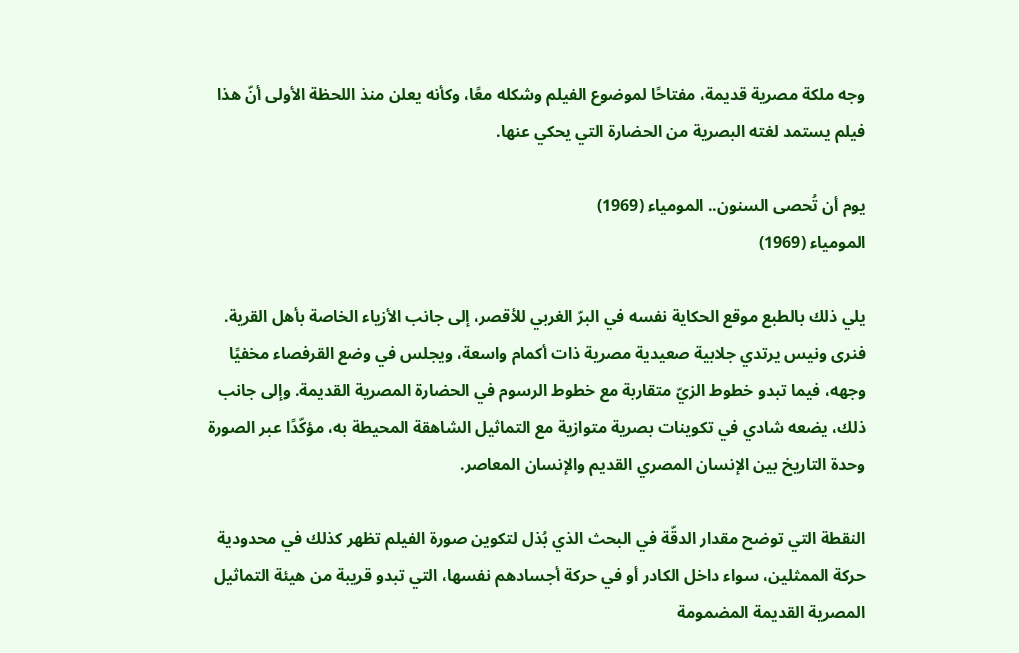وجه ملكة مصرية قديمة، مفتاحًا لموضوع الفيلم وشكله معًا، وكأنه يعلن منذ اللحظة الأولى أنّ هذا فيلم يستمد لغته البصرية من الحضارة التي يحكي عنها.

يوم أن تُحصى السنون.. المومياء (1969)
المومياء (1969)

يلي ذلك بالطبع موقع الحكاية نفسه في البرّ الغربي للأقصر، إلى جانب الأزياء الخاصة بأهل القرية. فنرى ونيس يرتدي جلابية صعيدية مصرية ذات أكمام واسعة، ويجلس في وضع القرفصاء مخفيًا وجهه، فيما تبدو خطوط الزيّ متقاربة مع خطوط الرسوم في الحضارة المصرية القديمة. وإلى جانب ذلك، يضعه شادي في تكوينات بصرية متوازية مع التماثيل الشاهقة المحيطة به، مؤكّدًا عبر الصورة وحدة التاريخ بين الإنسان المصري القديم والإنسان المعاصر.

النقطة التي توضح مقدار الدقّة في البحث الذي بُذل لتكوين صورة الفيلم تظهر كذلك في محدودية حركة الممثلين، سواء داخل الكادر أو في حركة أجسادهم نفسها، التي تبدو قريبة من هيئة التماثيل المصرية القديمة المضمومة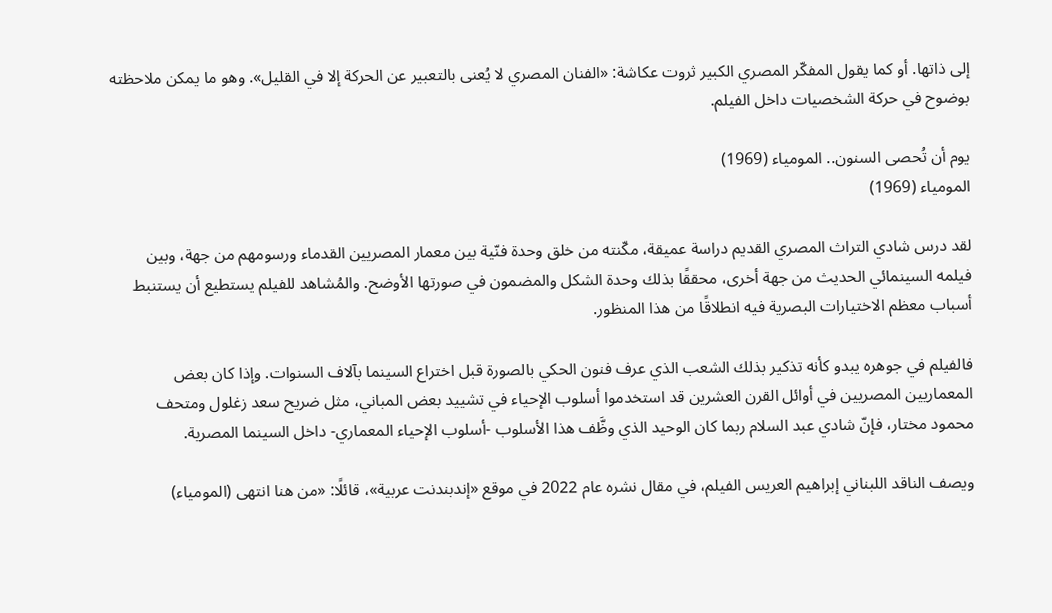إلى ذاتها. أو كما يقول المفكّر المصري الكبير ثروت عكاشة: «الفنان المصري لا يُعنى بالتعبير عن الحركة إلا في القليل». وهو ما يمكن ملاحظته بوضوح في حركة الشخصيات داخل الفيلم.

يوم أن تُحصى السنون.. المومياء (1969)
المومياء (1969)

لقد درس شادي التراث المصري القديم دراسة عميقة، مكّنته من خلق وحدة فنّية بين معمار المصريين القدماء ورسومهم من جهة، وبين فيلمه السينمائي الحديث من جهة أخرى، محققًا بذلك وحدة الشكل والمضمون في صورتها الأوضح. والمُشاهد للفيلم يستطيع أن يستنبط أسباب معظم الاختيارات البصرية فيه انطلاقًا من هذا المنظور.

فالفيلم في جوهره يبدو كأنه تذكير بذلك الشعب الذي عرف فنون الحكي بالصورة قبل اختراع السينما بآلاف السنوات. وإذا كان بعض المعماريين المصريين في أوائل القرن العشرين قد استخدموا أسلوب الإحياء في تشييد بعض المباني، مثل ضريح سعد زغلول ومتحف محمود مختار، فإنّ شادي عبد السلام ربما كان الوحيد الذي وظَّف هذا الأسلوب -أسلوب الإحياء المعماري- داخل السينما المصرية.

ويصف الناقد اللبناني إبراهيم العريس الفيلم، في مقال نشره عام 2022 في موقع «إندبندنت عربية»، قائلًا: «من هنا انتهى (المومياء)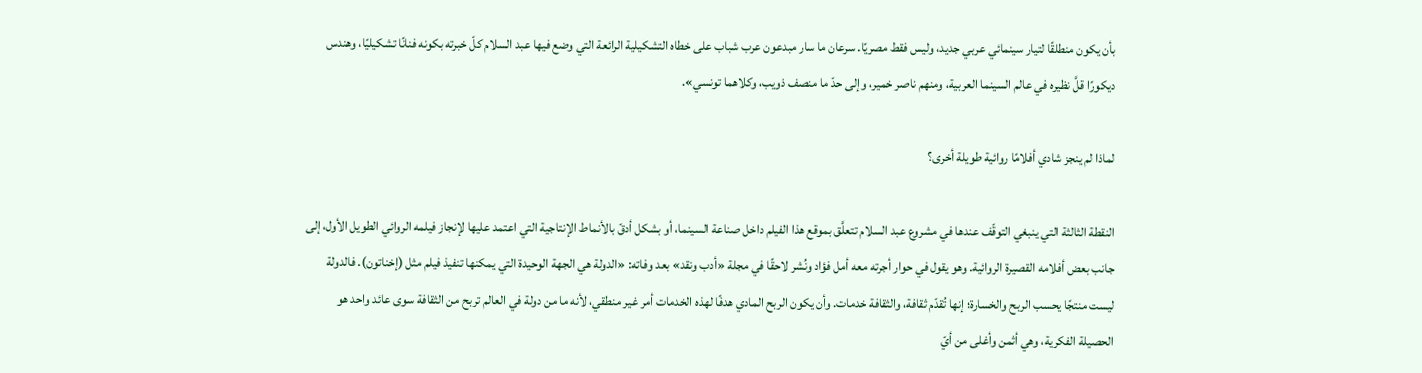بأن يكون منطلقًا لتيار سينمائي عربي جديد، وليس فقط مصريًا. سرعان ما سار مبدعون عرب شباب على خطاه التشكيلية الرائعة التي وضع فيها عبد السلام كلّ خبرته بكونه فنانًا تشكيليًا، وهندس ديكورًا قلَّ نظيره في عالم السينما العربية، ومنهم ناصر خمير، وإلى حدّ ما منصف ذويب، وكلاهما تونسي».

لماذا لم ينجز شادي أفلامًا روائية طويلة أخرى؟

النقطة الثالثة التي ينبغي التوقّف عندها في مشروع عبد السلام تتعلَّق بموقع هذا الفيلم داخل صناعة السينما، أو بشكل أدقّ بالأنماط الإنتاجية التي اعتمد عليها لإنجاز فيلمه الروائي الطويل الأول، إلى جانب بعض أفلامه القصيرة الروائية. وهو يقول في حوار أجرته معه أمل فؤاد ونُشر لاحقًا في مجلة «أدب ونقد» بعد وفاته: «الدولة هي الجهة الوحيدة التي يمكنها تنفيذ فيلم مثل (إخناتون). فالدولة ليست منتجًا يحسب الربح والخسارة؛ إنها تُقدّم ثقافة، والثقافة خدمات. وأن يكون الربح المادي هدفًا لهذه الخدمات أمر غير منطقي، لأنه ما من دولة في العالم تربح من الثقافة سوى عائد واحد هو الحصيلة الفكرية، وهي أثمن وأغلى من أيّ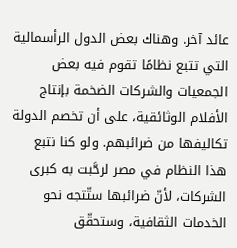عائد آخر. وهناك بعض الدول الرأسمالية التي تتبع نظامًا تقوم فيه بعض الجمعيات والشركات الضخمة بإنتاج الأفلام الوثائقية، على أن تخصم الدولة تكاليفها من ضرائبهم. ولو كنا نتبع هذا النظام في مصر لرحَّبت به كبرى الشركات، لأنّ ضرائبها ستّتجه نحو الخدمات الثقافية، وستحقّق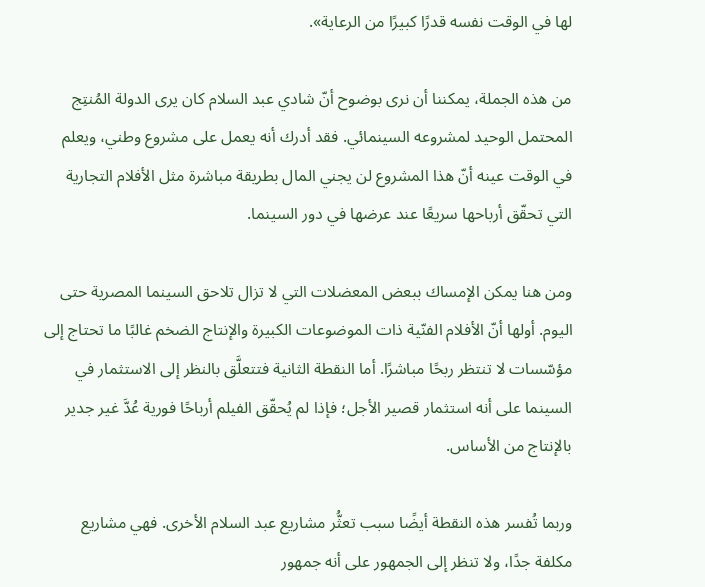لها في الوقت نفسه قدرًا كبيرًا من الرعاية».

من هذه الجملة، يمكننا أن نرى بوضوح أنّ شادي عبد السلام كان يرى الدولة المُنتِج المحتمل الوحيد لمشروعه السينمائي. فقد أدرك أنه يعمل على مشروع وطني، ويعلم في الوقت عينه أنّ هذا المشروع لن يجني المال بطريقة مباشرة مثل الأفلام التجارية التي تحقّق أرباحها سريعًا عند عرضها في دور السينما.

ومن هنا يمكن الإمساك ببعض المعضلات التي لا تزال تلاحق السينما المصرية حتى اليوم. أولها أنّ الأفلام الفنّية ذات الموضوعات الكبيرة والإنتاج الضخم غالبًا ما تحتاج إلى مؤسّسات لا تنتظر ربحًا مباشرًا. أما النقطة الثانية فتتعلَّق بالنظر إلى الاستثمار في السينما على أنه استثمار قصير الأجل؛ فإذا لم يُحقّق الفيلم أرباحًا فورية عُدَّ غير جدير بالإنتاج من الأساس.

وربما تُفسر هذه النقطة أيضًا سبب تعثُّر مشاريع عبد السلام الأخرى. فهي مشاريع مكلفة جدًا، ولا تنظر إلى الجمهور على أنه جمهور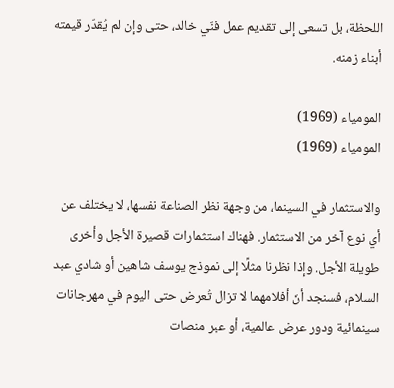اللحظة، بل تسعى إلى تقديم عمل فنّي خالد، حتى وإن لم يُقدّر قيمته أبناء زمنه.

المومياء (1969)
المومياء (1969)

والاستثمار في السينما، من وجهة نظر الصناعة نفسها، لا يختلف عن أي نوع آخر من الاستثمار. فهناك استثمارات قصيرة الأجل وأخرى طويلة الأجل. وإذا نظرنا مثلًا إلى نموذج يوسف شاهين أو شادي عبد السلام، فسنجد أنّ أفلامهما لا تزال تُعرض حتى اليوم في مهرجانات سينمائية ودور عرض عالمية، أو عبر منصات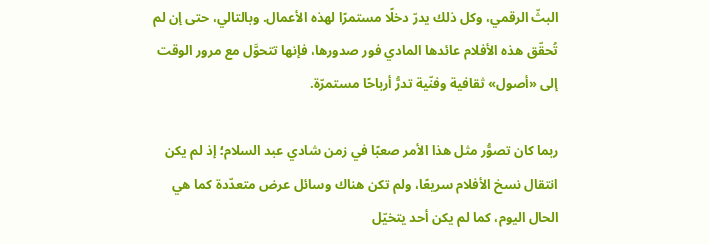البثّ الرقمي، وكل ذلك يدرّ دخلًا مستمرًا لهذه الأعمال. وبالتالي، حتى إن لم تُحقّق هذه الأفلام عائدها المادي فور صدورها، فإنها تتحوَّل مع مرور الوقت إلى «أصول» ثقافية وفنّية تدرُّ أرباحًا مستمرّة.

ربما كان تصوُّر مثل هذا الأمر صعبًا في زمن شادي عبد السلام؛ إذ لم يكن انتقال نسخ الأفلام سريعًا، ولم تكن هناك وسائل عرض متعدّدة كما هي الحال اليوم، كما لم يكن أحد يتخيّل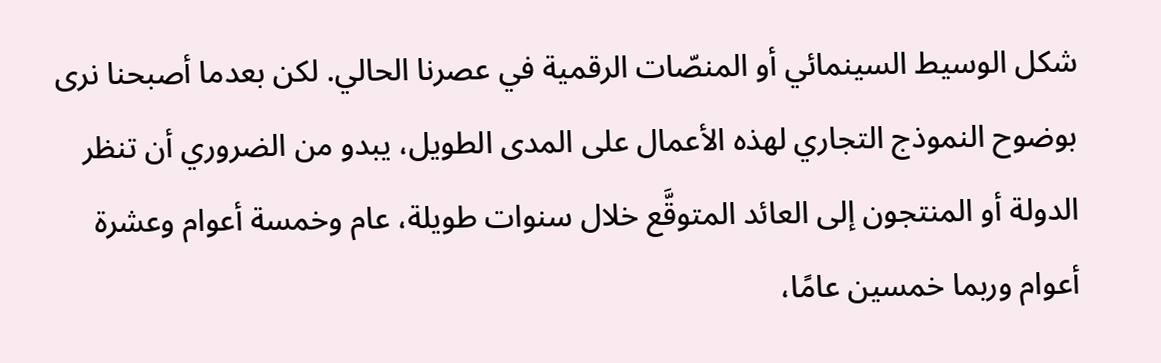شكل الوسيط السينمائي أو المنصّات الرقمية في عصرنا الحالي. لكن بعدما أصبحنا نرى بوضوح النموذج التجاري لهذه الأعمال على المدى الطويل، يبدو من الضروري أن تنظر الدولة أو المنتجون إلى العائد المتوقَّع خلال سنوات طويلة، عام وخمسة أعوام وعشرة أعوام وربما خمسين عامًا،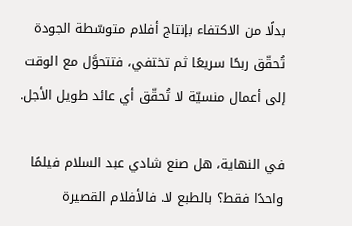بدلًا من الاكتفاء بإنتاج أفلام متوسّطة الجودة تُحقّق ربحًا سريعًا ثم تختفي، فتتحوَّل مع الوقت إلى أعمال منسيّة لا تُحقّق أي عائد طويل الأجل.

في النهاية، هل صنع شادي عبد السلام فيلمًا واحدًا فقط؟ بالطبع لا. فالأفلام القصيرة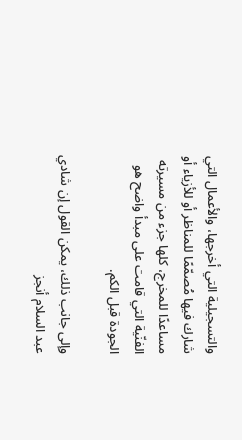والتسجيلية التي أخرجها، والأعمال التي شارك فيها مُصمّمًا للمناظر أو للأزياء أو مساعدًا للمخرج، كلها جزء من مسيرته الفنّية التي قامت على مبدأ واضح هو الجودة قبل الكم.

وإلى جانب ذلك، يمكن القول إن شادي عبد السلام أنجز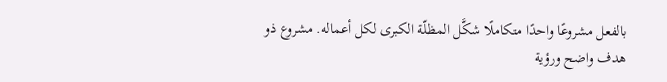بالفعل مشروعًا واحدًا متكاملًا شكَّل المظلّة الكبرى لكل أعماله. مشروع ذو هدف واضح ورؤية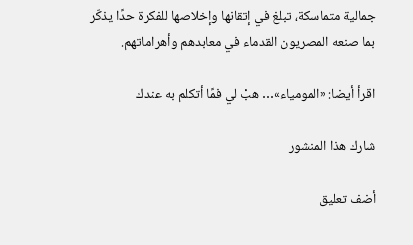جمالية متماسكة، تبلغ في إتقانها وإخلاصها للفكرة حدًا يذكّر بما صنعه المصريون القدماء في معابدهم وأهراماتهم.

اقرأ أيضا: «المومياء»… هبْ لي فمًا أتكلم به عندك

شارك هذا المنشور

أضف تعليق